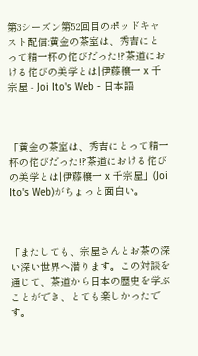第3シーズン第52回目のポッドキャスト配信:黄金の茶室は、秀吉にとって精一杯の侘びだった!?茶道における侘びの美学とは|伊藤穰一 x 千宗屋 - Joi Ito's Web - 日本語



「黄金の茶室は、秀吉にとって精一杯の侘びだった!?茶道における侘びの美学とは|伊藤穰一 x 千宗屋」(Joi Ito's Web)がちょっと面白い。



「またしても、宗屋さんとお茶の深い深い世界へ潜ります。この対談を通じて、茶道から日本の歴史を学ぶことができ、とても楽しかったです。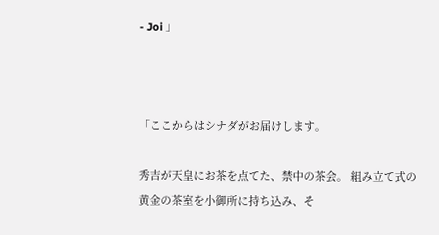- Joi 」



「ここからはシナダがお届けします。

秀吉が天皇にお茶を点てた、禁中の茶会。 組み立て式の黄金の茶室を小御所に持ち込み、そ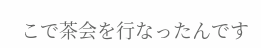こで茶会を行なったんです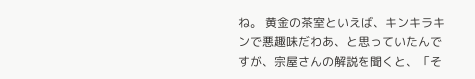ね。 黄金の茶室といえば、キンキラキンで悪趣味だわあ、と思っていたんですが、宗屋さんの解説を聞くと、「そ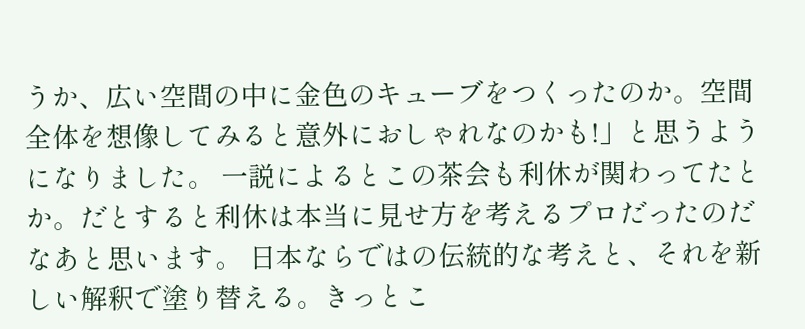うか、広い空間の中に金色のキューブをつくったのか。空間全体を想像してみると意外におしゃれなのかも!」と思うようになりました。 一説によるとこの茶会も利休が関わってたとか。だとすると利休は本当に見せ方を考えるプロだったのだなあと思います。 日本ならではの伝統的な考えと、それを新しい解釈で塗り替える。きっとこ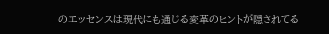のエッセンスは現代にも通じる変革のヒントが隠されてる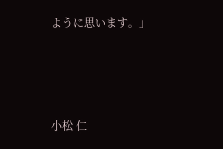ように思います。」





小松 仁